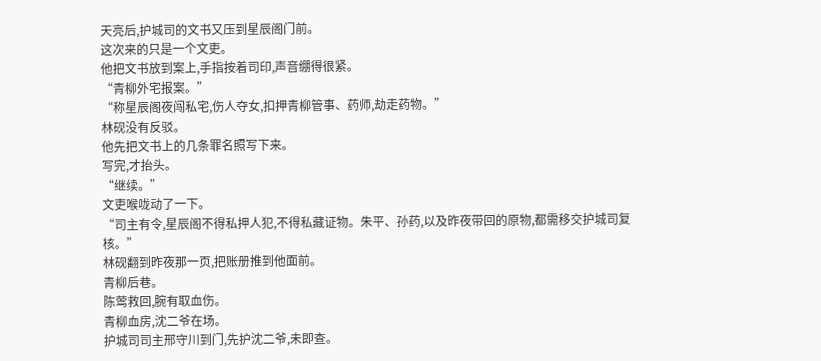天亮后,护城司的文书又压到星辰阁门前。
这次来的只是一个文吏。
他把文书放到案上,手指按着司印,声音绷得很紧。
“青柳外宅报案。”
“称星辰阁夜闯私宅,伤人夺女,扣押青柳管事、药师,劫走药物。”
林砚没有反驳。
他先把文书上的几条罪名照写下来。
写完,才抬头。
“继续。”
文吏喉咙动了一下。
“司主有令,星辰阁不得私押人犯,不得私藏证物。朱平、孙药,以及昨夜带回的原物,都需移交护城司复核。”
林砚翻到昨夜那一页,把账册推到他面前。
青柳后巷。
陈莺救回,腕有取血伤。
青柳血房,沈二爷在场。
护城司司主邢守川到门,先护沈二爷,未即查。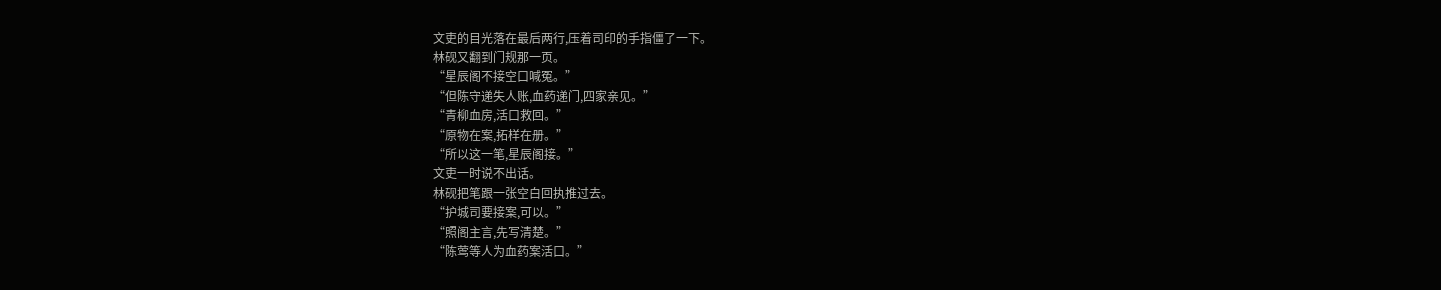文吏的目光落在最后两行,压着司印的手指僵了一下。
林砚又翻到门规那一页。
“星辰阁不接空口喊冤。”
“但陈守递失人账,血药递门,四家亲见。”
“青柳血房,活口救回。”
“原物在案,拓样在册。”
“所以这一笔,星辰阁接。”
文吏一时说不出话。
林砚把笔跟一张空白回执推过去。
“护城司要接案,可以。”
“照阁主言,先写清楚。”
“陈莺等人为血药案活口。”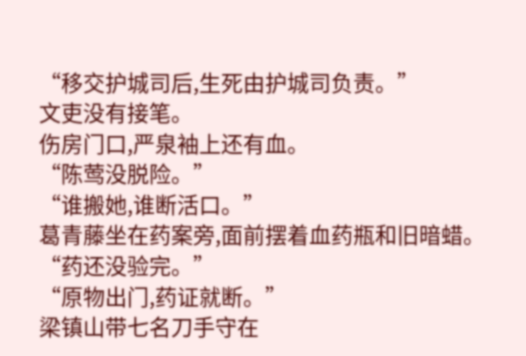“移交护城司后,生死由护城司负责。”
文吏没有接笔。
伤房门口,严泉袖上还有血。
“陈莺没脱险。”
“谁搬她,谁断活口。”
葛青藤坐在药案旁,面前摆着血药瓶和旧暗蜡。
“药还没验完。”
“原物出门,药证就断。”
梁镇山带七名刀手守在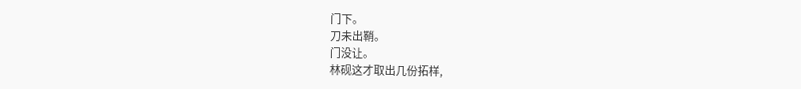门下。
刀未出鞘。
门没让。
林砚这才取出几份拓样,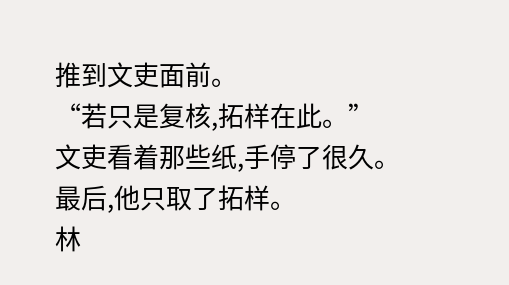推到文吏面前。
“若只是复核,拓样在此。”
文吏看着那些纸,手停了很久。
最后,他只取了拓样。
林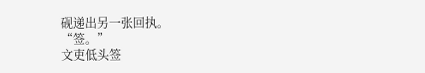砚递出另一张回执。
“签。”
文吏低头签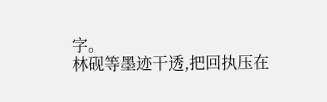字。
林砚等墨迹干透,把回执压在